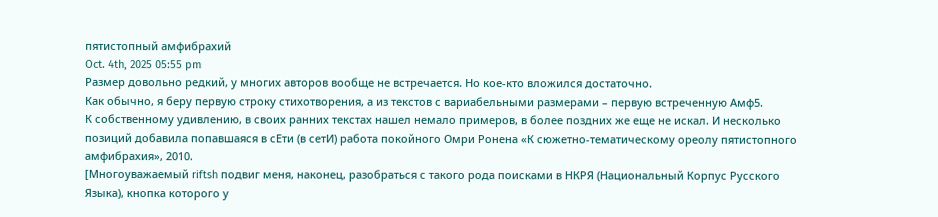пятистопный амфибрахий
Oct. 4th, 2025 05:55 pm
Размер довольно редкий, у многих авторов вообще не встречается. Но кое-кто вложился достаточно.
Как обычно, я беру первую строку стихотворения, а из текстов с вариабельными размерами – первую встреченную Амф5.
К собственному удивлению, в своих ранних текстах нашел немало примеров, в более поздних же еще не искал. И несколько позиций добавила попавшаяся в сЕти (в сетИ) работа покойного Омри Ронена «К сюжетно-тематическому ореолу пятистопного амфибрахия», 2010.
[Многоуважаемый riftsh подвиг меня, наконец, разобраться с такого рода поисками в НКРЯ (Национальный Корпус Русского Языка), кнопка которого у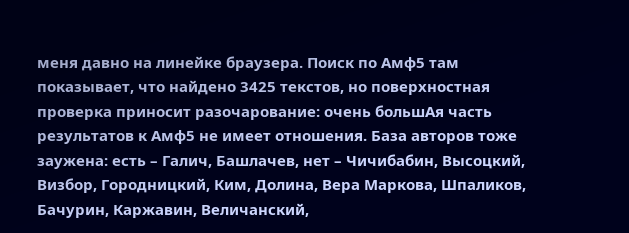меня давно на линейке браузера. Поиск по Амф5 там показывает, что найдено 3425 текстов, но поверхностная проверка приносит разочарование: очень большАя часть результатов к Амф5 не имеет отношения. База авторов тоже заужена: есть – Галич, Башлачев, нет – Чичибабин, Высоцкий, Визбор, Городницкий, Ким, Долина, Вера Маркова, Шпаликов, Бачурин, Каржавин, Величанский,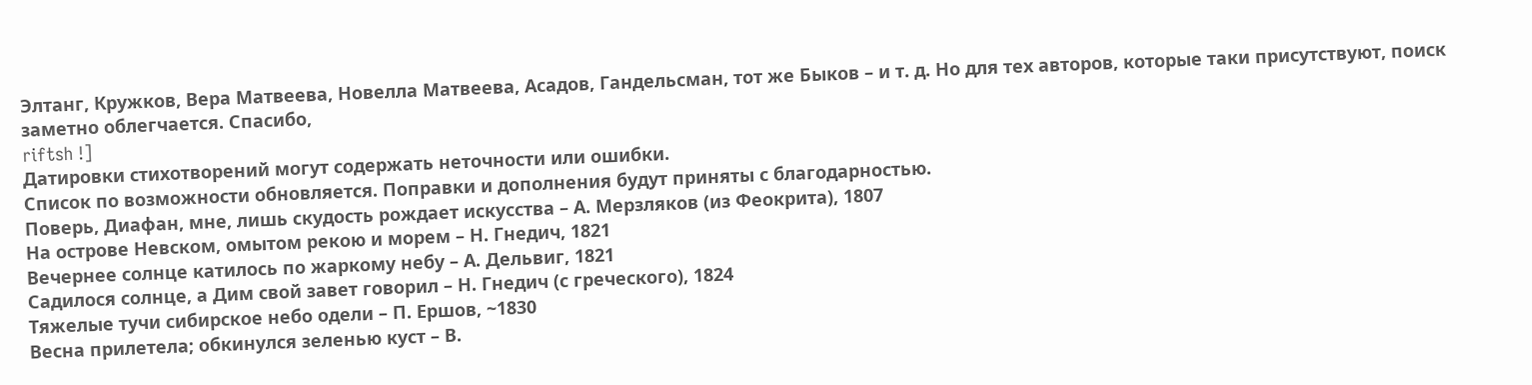Элтанг, Кружков, Вера Матвеева, Новелла Матвеева, Асадов, Гандельсман, тот же Быков – и т. д. Но для тех авторов, которые таки присутствуют, поиск заметно облегчается. Спасибо,
riftsh !]
Датировки стихотворений могут содержать неточности или ошибки.
Список по возможности обновляется. Поправки и дополнения будут приняты с благодарностью.
Поверь, Диафан, мне, лишь скудость рождает искусства – А. Мерзляков (из Феокрита), 1807
На острове Невском, омытом рекою и морем – Н. Гнедич, 1821
Вечернее солнце катилось по жаркому небу – А. Дельвиг, 1821
Садилося солнце, а Дим свой завет говорил – Н. Гнедич (с греческого), 1824
Тяжелые тучи сибирское небо одели – П. Ершов, ~1830
Весна прилетела; обкинулся зеленью куст – В.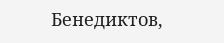Бенедиктов,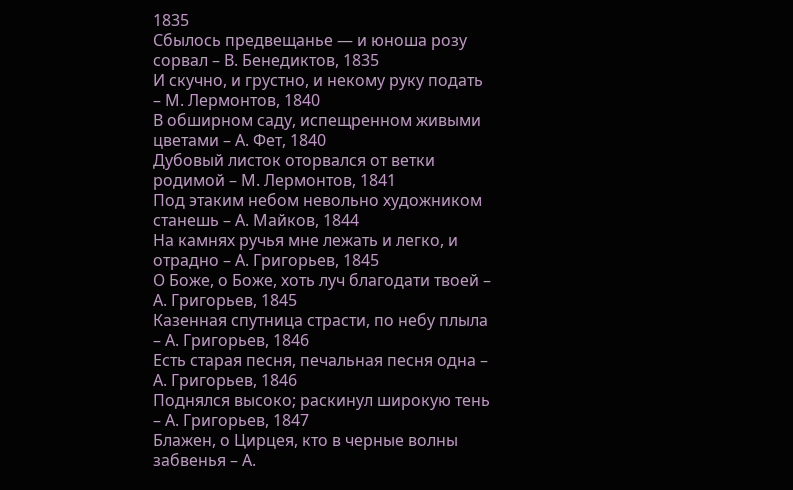1835
Сбылось предвещанье ― и юноша розу сорвал – В. Бенедиктов, 1835
И скучно, и грустно, и некому руку подать – М. Лермонтов, 1840
В обширном саду, испещренном живыми цветами – А. Фет, 1840
Дубовый листок оторвался от ветки родимой – М. Лермонтов, 1841
Под этаким небом невольно художником станешь – А. Майков, 1844
На камнях ручья мне лежать и легко, и отрадно – А. Григорьев, 1845
О Боже, о Боже, хоть луч благодати твоей – А. Григорьев, 1845
Казенная спутница страсти, по небу плыла – А. Григорьев, 1846
Есть старая песня, печальная песня одна – А. Григорьев, 1846
Поднялся высоко; раскинул широкую тень – А. Григорьев, 1847
Блажен, о Цирцея, кто в черные волны забвенья – А.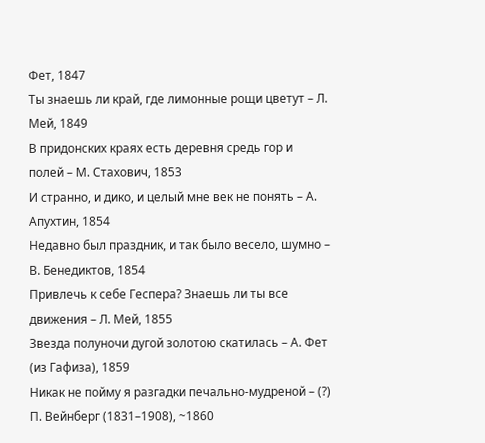Фет, 1847
Ты знаешь ли край, где лимонные рощи цветут – Л. Мей, 1849
В придонских краях есть деревня средь гор и полей – М. Стахович, 1853
И странно, и дико, и целый мне век не понять – А. Апухтин, 1854
Недавно был праздник, и так было весело, шумно – В. Бенедиктов, 1854
Привлечь к себе Геспера? Знаешь ли ты все движения – Л. Мей, 1855
Звезда полуночи дугой золотою скатилась – А. Фет (из Гафиза), 1859
Никак не пойму я разгадки печально-мудреной – (?) П. Вейнберг (1831–1908), ~1860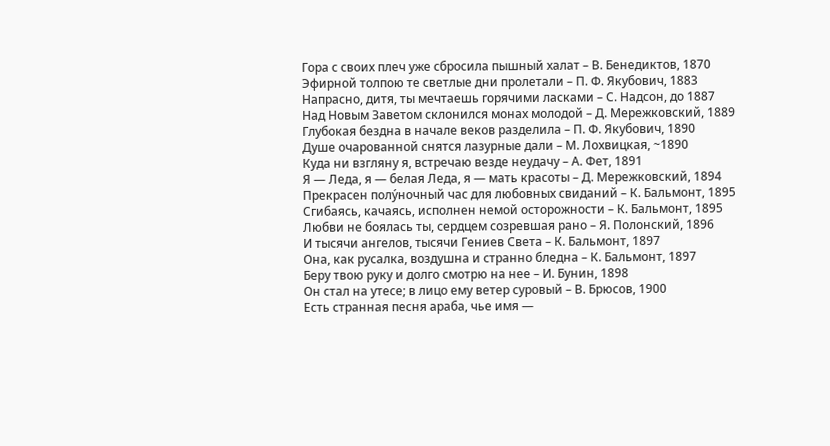Гора с своих плеч уже сбросила пышный халат – В. Бенедиктов, 1870
Эфирной толпою те светлые дни пролетали – П. Ф. Якубович, 1883
Напрасно, дитя, ты мечтаешь горячими ласками – С. Надсон, до 1887
Над Новым Заветом склонился монах молодой – Д. Мережковский, 1889
Глубокая бездна в начале веков разделила – П. Ф. Якубович, 1890
Душе очарованной снятся лазурные дали – М. Лохвицкая, ~1890
Куда ни взгляну я, встречаю везде неудачу – А. Фет, 1891
Я ― Леда, я ― белая Леда, я ― мать красоты – Д. Мережковский, 1894
Прекрасен полу́ночный час для любовных свиданий – К. Бальмонт, 1895
Сгибаясь, качаясь, исполнен немой осторожности – К. Бальмонт, 1895
Любви не боялась ты, сердцем созревшая рано – Я. Полонский, 1896
И тысячи ангелов, тысячи Гениев Света – К. Бальмонт, 1897
Она, как русалка, воздушна и странно бледна – К. Бальмонт, 1897
Беру твою руку и долго смотрю на нее – И. Бунин, 1898
Он стал на утесе; в лицо ему ветер суровый – В. Брюсов, 1900
Есть странная песня араба, чье имя —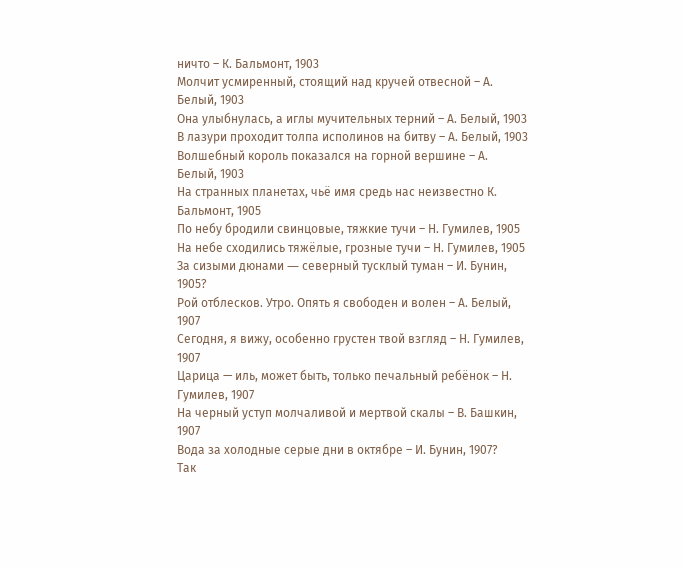ничто – К. Бальмонт, 1903
Молчит усмиренный, стоящий над кручей отвесной – А. Белый, 1903
Она улыбнулась, а иглы мучительных терний – А. Белый, 1903
В лазури проходит толпа исполинов на битву – А. Белый, 1903
Волшебный король показался на горной вершине – А. Белый, 1903
На странных планетах, чьё имя средь нас неизвестно К. Бальмонт, 1905
По небу бродили свинцовые, тяжкие тучи – Н. Гумилев, 1905
На небе сходились тяжёлые, грозные тучи – Н. Гумилев, 1905
За сизыми дюнами ― северный тусклый туман – И. Бунин, 1905?
Рой отблесков. Утро. Опять я свободен и волен – А. Белый, 1907
Сегодня, я вижу, особенно грустен твой взгляд – Н. Гумилев, 1907
Царица — иль, может быть, только печальный ребёнок – Н. Гумилев, 1907
На черный уступ молчаливой и мертвой скалы – В. Башкин, 1907
Вода за холодные серые дни в октябре – И. Бунин, 1907?
Так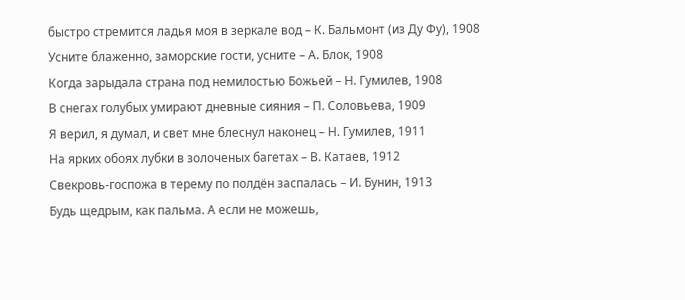быстро стремится ладья моя в зеркале вод – К. Бальмонт (из Ду Фу), 1908
Усните блаженно, заморские гости, усните – А. Блок, 1908
Когда зарыдала страна под немилостью Божьей – Н. Гумилев, 1908
В снегах голубых умирают дневные сияния – П. Соловьева, 1909
Я верил, я думал, и свет мне блеснул наконец – Н. Гумилев, 1911
На ярких обоях лубки в золоченых багетах – В. Катаев, 1912
Свекровь-госпожа в терему по полдён заспалась – И. Бунин, 1913
Будь щедрым, как пальма. А если не можешь,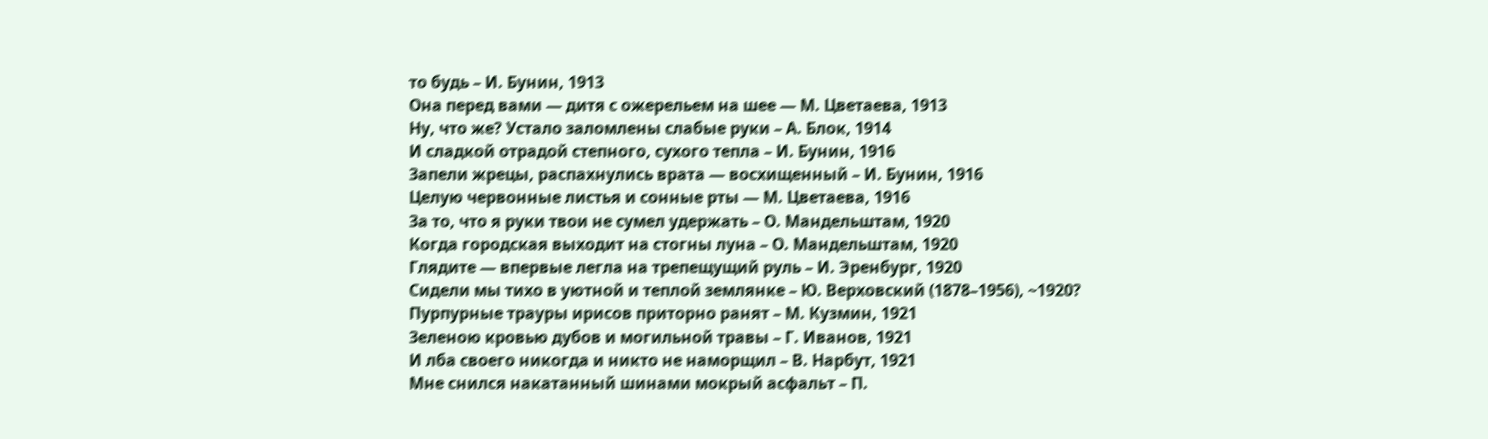то будь – И. Бунин, 1913
Она перед вами ― дитя с ожерельем на шее ― М. Цветаева, 1913
Ну, что же? Устало заломлены слабые руки – А. Блок, 1914
И сладкой отрадой степного, сухого тепла – И. Бунин, 1916
Запели жрецы, распахнулись врата ― восхищенный – И. Бунин, 1916
Целую червонные листья и сонные рты ― М. Цветаева, 1916
За то, что я руки твои не сумел удержать – О. Мандельштам, 1920
Когда городская выходит на стогны луна – О. Мандельштам, 1920
Глядите ― впервые легла на трепещущий руль – И. Эренбург, 1920
Сидели мы тихо в уютной и теплой землянке – Ю. Верховский (1878–1956), ~1920?
Пурпурные трауры ирисов приторно ранят – М. Кузмин, 1921
Зеленою кровью дубов и могильной травы – Г. Иванов, 1921
И лба своего никогда и никто не наморщил – В. Нарбут, 1921
Мне снился накатанный шинами мокрый асфальт – П.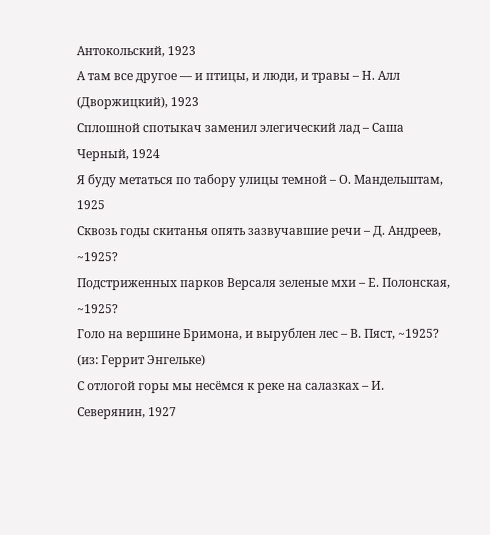Антокольский, 1923
А там все другое — и птицы, и люди, и травы – Н. Алл (Дворжицкий), 1923
Сплошной спотыкач заменил элегический лад – Саша Черный, 1924
Я буду метаться по табору улицы темной – О. Мандельштам, 1925
Сквозь годы скитанья опять зазвучавшие речи – Д. Андреев, ~1925?
Подстриженных парков Версаля зеленые мхи – Е. Полонская, ~1925?
Голо на вершине Бримона, и вырублен лес – В. Пяст, ~1925? (из: Геррит Энгельке)
С отлогой горы мы несёмся к реке на салазках – И. Северянин, 1927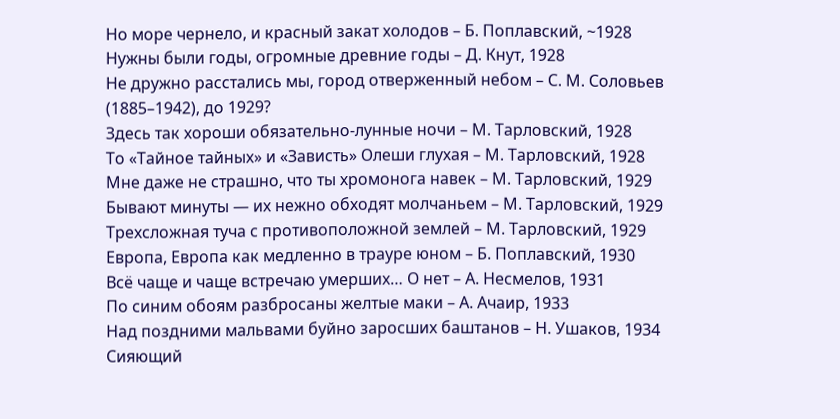Но море чернело, и красный закат холодов – Б. Поплавский, ~1928
Нужны были годы, огромные древние годы – Д. Кнут, 1928
Не дружно расстались мы, город отверженный небом – С. М. Соловьев (1885–1942), до 1929?
Здесь так хороши обязательно-лунные ночи – М. Тарловский, 1928
То «Тайное тайных» и «Зависть» Олеши глухая – М. Тарловский, 1928
Мне даже не страшно, что ты хромонога навек – М. Тарловский, 1929
Бывают минуты ― их нежно обходят молчаньем – М. Тарловский, 1929
Трехсложная туча с противоположной землей – М. Тарловский, 1929
Европа, Европа как медленно в трауре юном – Б. Поплавский, 1930
Всё чаще и чаще встречаю умерших… О нет – А. Несмелов, 1931
По синим обоям разбросаны желтые маки – А. Ачаир, 1933
Над поздними мальвами буйно заросших баштанов – Н. Ушаков, 1934
Сияющий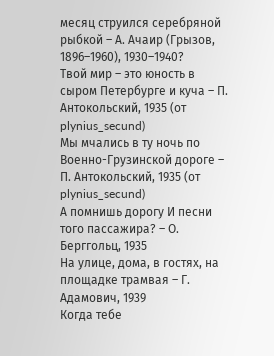месяц струился серебряной рыбкой – А. Ачаир (Грызов, 1896–1960), 1930–1940?
Твой мир – это юность в сыром Петербурге и куча – П. Антокольский, 1935 (от plynius_secund)
Мы мчались в ту ночь по Военно-Грузинской дороге – П. Антокольский, 1935 (от plynius_secund)
А помнишь дорогу И песни того пассажира? – О. Берггольц, 1935
На улице, дома, в гостях, на площадке трамвая – Г. Адамович, 1939
Когда тебе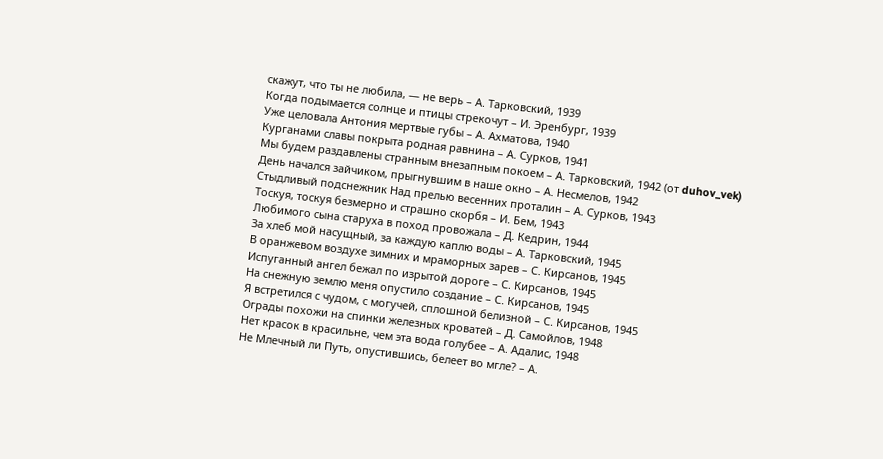скажут, что ты не любила, ― не верь – А. Тарковский, 1939
Когда подымается солнце и птицы стрекочут – И. Эренбург, 1939
Уже целовала Антония мертвые губы – А. Ахматова, 1940
Курганами славы покрыта родная равнина – А. Сурков, 1941
Мы будем раздавлены странным внезапным покоем – А. Тарковский, 1942 (от duhov_vek)
День начался зайчиком, прыгнувшим в наше окно – А. Несмелов, 1942
Стыдливый подснежник Над прелью весенних проталин – А. Сурков, 1943
Тоскуя, тоскуя безмерно и страшно скорбя – И. Бем, 1943
Любимого сына старуха в поход провожала – Д. Кедрин, 1944
За хлеб мой насущный, за каждую каплю воды – А. Тарковский, 1945
В оранжевом воздухе зимних и мраморных зарев – С. Кирсанов, 1945
Испуганный ангел бежал по изрытой дороге – С. Кирсанов, 1945
На снежную землю меня опустило создание – С. Кирсанов, 1945
Я встретился с чудом, с могучей, сплошной белизной – С. Кирсанов, 1945
Ограды похожи на спинки железных кроватей – Д. Самойлов, 1948
Нет красок в красильне, чем эта вода голубее – А. Адалис, 1948
Не Млечный ли Путь, опустившись, белеет во мгле? – А.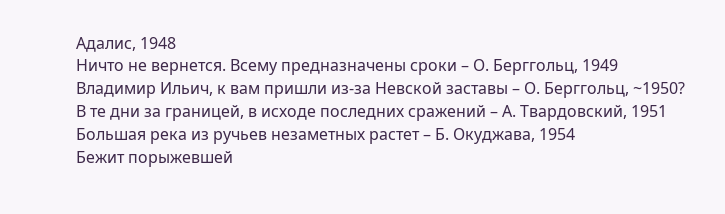Адалис, 1948
Ничто не вернется. Всему предназначены сроки – О. Берггольц, 1949
Владимир Ильич, к вам пришли из-за Невской заставы – О. Берггольц, ~1950?
В те дни за границей, в исходе последних сражений – А. Твардовский, 1951
Большая река из ручьев незаметных растет – Б. Окуджава, 1954
Бежит порыжевшей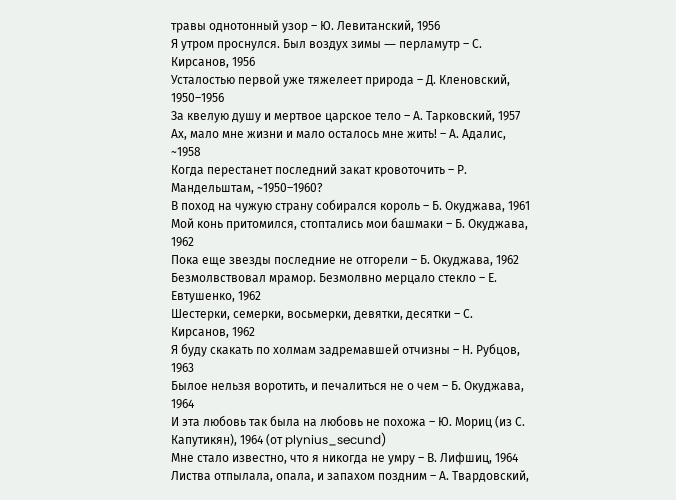травы однотонный узор – Ю. Левитанский, 1956
Я утром проснулся. Был воздух зимы ― перламутр – С. Кирсанов, 1956
Усталостью первой уже тяжелеет природа – Д. Кленовский, 1950–1956
За квелую душу и мертвое царское тело – А. Тарковский, 1957
Ах, мало мне жизни и мало осталось мне жить! – А. Адалис, ~1958
Когда перестанет последний закат кровоточить – Р. Мандельштам, ~1950–1960?
В поход на чужую страну собирался король – Б. Окуджава, 1961
Мой конь притомился, стоптались мои башмаки – Б. Окуджава, 1962
Пока еще звезды последние не отгорели – Б. Окуджава, 1962
Безмолвствовал мрамор. Безмолвно мерцало стекло – Е. Евтушенко, 1962
Шестерки, семерки, восьмерки, девятки, десятки – С. Кирсанов, 1962
Я буду скакать по холмам задремавшей отчизны – Н. Рубцов, 1963
Былое нельзя воротить, и печалиться не о чем – Б. Окуджава, 1964
И эта любовь так была на любовь не похожа – Ю. Мориц (из С. Капутикян), 1964 (от plynius_secund)
Мне стало известно, что я никогда не умру – В. Лифшиц, 1964
Листва отпылала, опала, и запахом поздним – А. Твардовский,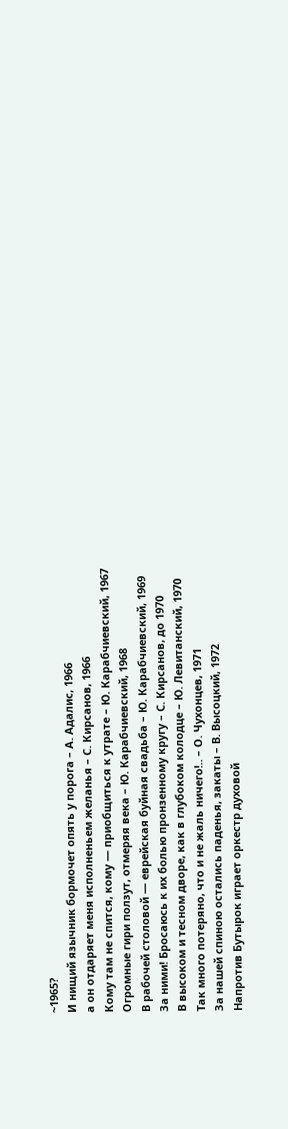~1965?
И нищий язычник бормочет опять у порога – А. Адалис, 1966
а он отдаряет меня исполненьем желанья – С. Кирсанов, 1966
Кому там не спится, кому ― приобщиться к утрате – Ю. Карабчиевский, 1967
Огромные гири ползут, отмеряя века – Ю. Карабчиевский, 1968
В рабочей столовой ― еврейская буйная свадьба – Ю. Карабчиевский, 1969
За ними! Бросаюсь к их болью пронзенному кругу – С. Кирсанов, до 1970
В высоком и тесном дворе, как в глубоком колодце – Ю. Левитанский, 1970
Так много потеряно, что и не жаль ничего!.. – О. Чухонцев, 1971
За нашей спиною остались паденья, закаты – В. Высоцкий, 1972
Напротив Бутырок играет оркестр духовой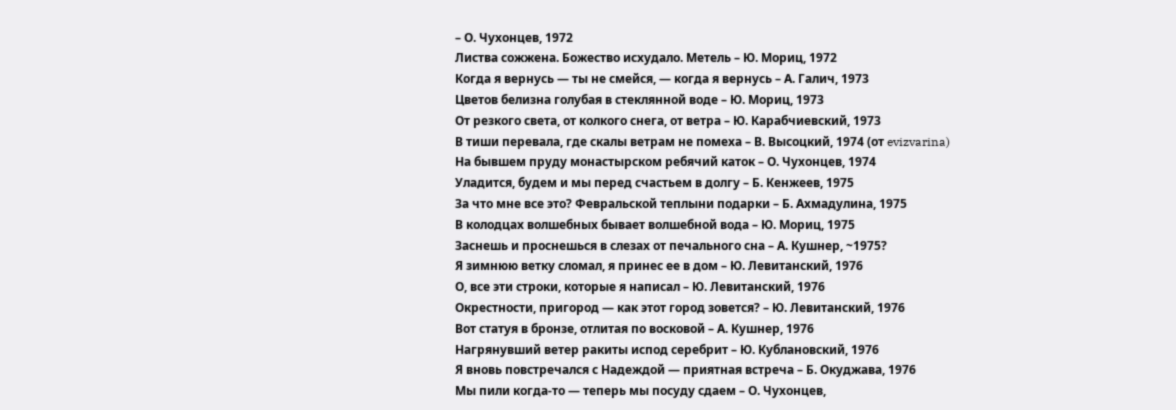– О. Чухонцев, 1972
Листва сожжена. Божество исхудало. Метель – Ю. Мориц, 1972
Когда я вернусь — ты не смейся, — когда я вернусь – А. Галич, 1973
Цветов белизна голубая в стеклянной воде – Ю. Мориц, 1973
От резкого света, от колкого снега, от ветра – Ю. Карабчиевский, 1973
В тиши перевала, где скалы ветрам не помеха – В. Высоцкий, 1974 (от evizvarina)
На бывшем пруду монастырском ребячий каток – О. Чухонцев, 1974
Уладится, будем и мы перед счастьем в долгу – Б. Кенжеев, 1975
За что мне все это? Февральской теплыни подарки – Б. Ахмадулина, 1975
В колодцах волшебных бывает волшебной вода – Ю. Мориц, 1975
Заснешь и проснешься в слезах от печального сна – А. Кушнер, ~1975?
Я зимнюю ветку сломал, я принес ее в дом – Ю. Левитанский, 1976
О, все эти строки, которые я написал – Ю. Левитанский, 1976
Окрестности, пригород — как этот город зовется? – Ю. Левитанский, 1976
Вот статуя в бронзе, отлитая по восковой – А. Кушнер, 1976
Нагрянувший ветер ракиты испод серебрит – Ю. Кублановский, 1976
Я вновь повстречался с Надеждой ― приятная встреча – Б. Окуджава, 1976
Мы пили когда-то ― теперь мы посуду сдаем – О. Чухонцев,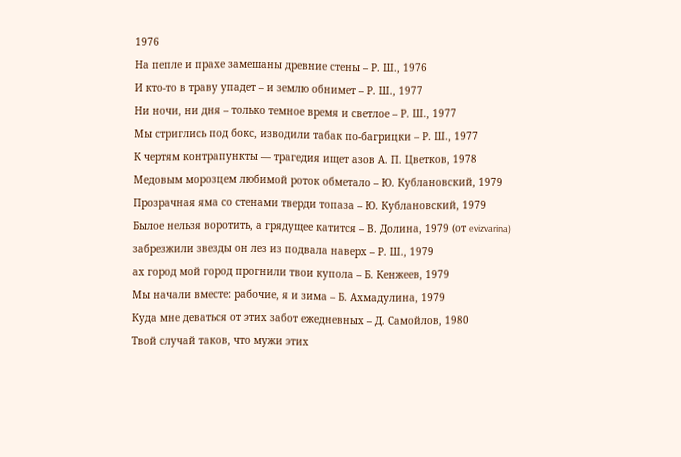1976
На пепле и прахе замешаны древние стены – Р. Ш., 1976
И кто-то в траву упадет – и землю обнимет – Р. Ш., 1977
Ни ночи, ни дня – только темное время и светлое – Р. Ш., 1977
Мы стриглись под бокс, изводили табак по-багрицки – Р. Ш., 1977
К чертям контрапункты ― трагедия ищет азов А. П. Цветков, 1978
Медовым морозцем любимой роток обметало – Ю. Кублановский, 1979
Прозрачная яма со стенами тверди топаза – Ю. Кублановский, 1979
Былое нельзя воротить, а грядущее катится – В. Долина, 1979 (от evizvarina)
забрезжили звезды он лез из подвала наверх – Р. Ш., 1979
ах город мой город прогнили твои купола – Б. Кенжеев, 1979
Мы начали вместе: рабочие, я и зима – Б. Ахмадулина, 1979
Куда мне деваться от этих забот ежедневных – Д. Самойлов, 1980
Твой случай таков, что мужи этих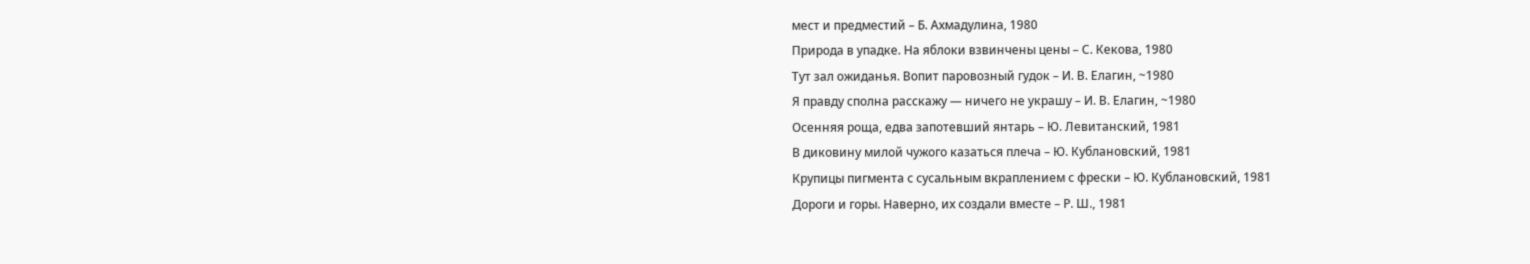мест и предместий – Б. Ахмадулина, 1980
Природа в упадке. На яблоки взвинчены цены – С. Кекова, 1980
Тут зал ожиданья. Вопит паровозный гудок – И. В. Елагин, ~1980
Я правду сполна расскажу ― ничего не украшу – И. В. Елагин, ~1980
Осенняя роща, едва запотевший янтарь – Ю. Левитанский, 1981
В диковину милой чужого казаться плеча – Ю. Кублановский, 1981
Крупицы пигмента с сусальным вкраплением с фрески – Ю. Кублановский, 1981
Дороги и горы. Наверно, их создали вместе – Р. Ш., 1981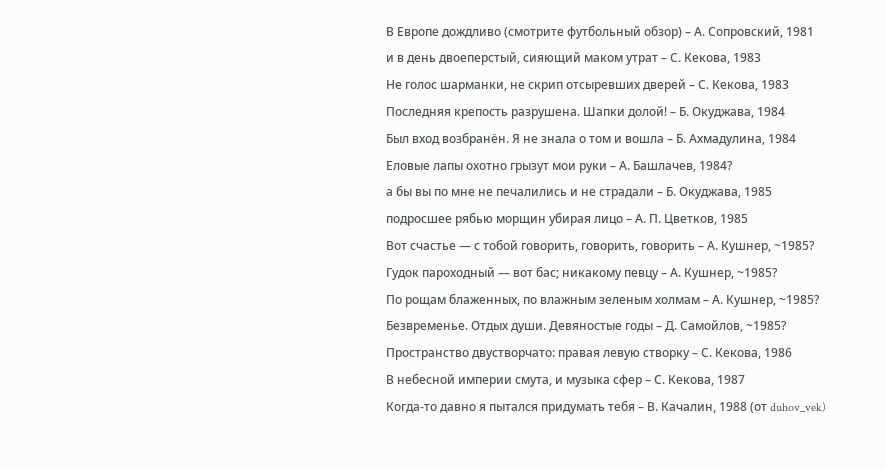В Европе дождливо (смотрите футбольный обзор) – А. Сопровский, 1981
и в день двоеперстый, сияющий маком утрат – С. Кекова, 1983
Не голос шарманки, не скрип отсыревших дверей – С. Кекова, 1983
Последняя крепость разрушена. Шапки долой! – Б. Окуджава, 1984
Был вход возбранён. Я не знала о том и вошла – Б. Ахмадулина, 1984
Еловые лапы охотно грызут мои руки – А. Башлачев, 1984?
а бы вы по мне не печалились и не страдали – Б. Окуджава, 1985
подросшее рябью морщин убирая лицо – А. П. Цветков, 1985
Вот счастье ― с тобой говорить, говорить, говорить – А. Кушнер, ~1985?
Гудок пароходный ― вот бас; никакому певцу – А. Кушнер, ~1985?
По рощам блаженных, по влажным зеленым холмам – А. Кушнер, ~1985?
Безвременье. Отдых души. Девяностые годы – Д. Самойлов, ~1985?
Пространство двустворчато: правая левую створку – С. Кекова, 1986
В небесной империи смута, и музыка сфер – С. Кекова, 1987
Когда-то давно я пытался придумать тебя – В. Качалин, 1988 (от duhov_vek)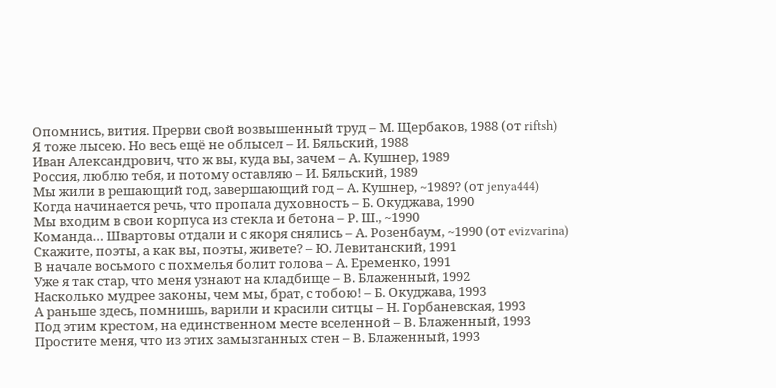Опомнись, вития. Прерви свой возвышенный труд – М. Щербаков, 1988 (от riftsh)
Я тоже лысею. Но весь ещё не облысел – И. Бяльский, 1988
Иван Александрович, что ж вы, куда вы, зачем – А. Кушнер, 1989
Россия, люблю тебя, и потому оставляю – И. Бяльский, 1989
Мы жили в решающий год, завершающий год – А. Кушнер, ~1989? (от jenya444)
Когда начинается речь, что пропала духовность – Б. Окуджава, 1990
Мы входим в свои корпуса из стекла и бетона – Р. Ш., ~1990
Команда… Швартовы отдали и с якоря снялись – А. Розенбаум, ~1990 (от evizvarina)
Скажите, поэты, а как вы, поэты, живете? – Ю. Левитанский, 1991
В начале восьмого с похмелья болит голова – А. Еременко, 1991
Уже я так стар, что меня узнают на кладбище – В. Блаженный, 1992
Насколько мудрее законы, чем мы, брат, с тобою! – Б. Окуджава, 1993
А раньше здесь, помнишь, варили и красили ситцы – Н. Горбаневская, 1993
Под этим крестом, на единственном месте вселенной – В. Блаженный, 1993
Простите меня, что из этих замызганных стен – В. Блаженный, 1993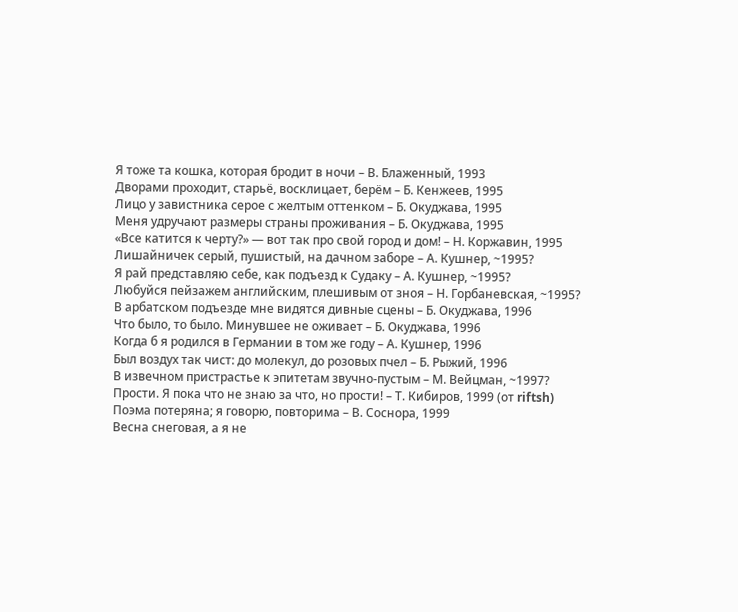Я тоже та кошка, которая бродит в ночи – В. Блаженный, 1993
Дворами проходит, старьё, восклицает, берём – Б. Кенжеев, 1995
Лицо у завистника серое с желтым оттенком – Б. Окуджава, 1995
Меня удручают размеры страны проживания – Б. Окуджава, 1995
«Все катится к черту?» ― вот так про свой город и дом! – Н. Коржавин, 1995
Лишайничек серый, пушистый, на дачном заборе – А. Кушнер, ~1995?
Я рай представляю себе, как подъезд к Судаку – А. Кушнер, ~1995?
Любуйся пейзажем английским, плешивым от зноя – Н. Горбаневская, ~1995?
В арбатском подъезде мне видятся дивные сцены – Б. Окуджава, 1996
Что было, то было. Минувшее не оживает – Б. Окуджава, 1996
Когда б я родился в Германии в том же году – А. Кушнер, 1996
Был воздух так чист: до молекул, до розовых пчел – Б. Рыжий, 1996
В извечном пристрастье к эпитетам звучно-пустым – М. Вейцман, ~1997?
Прости. Я пока что не знаю за что, но прости! – Т. Кибиров, 1999 (от riftsh)
Поэма потеряна; я говорю, повторима – В. Соснора, 1999
Весна снеговая, а я не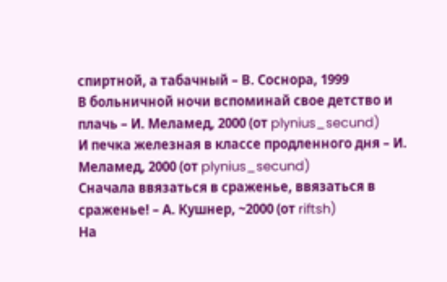спиртной, а табачный – В. Соснора, 1999
В больничной ночи вспоминай свое детство и плачь – И. Меламед, 2000 (от plynius_secund)
И печка железная в классе продленного дня – И. Меламед, 2000 (от plynius_secund)
Сначала ввязаться в сраженье, ввязаться в сраженье! – А. Кушнер, ~2000 (от riftsh)
На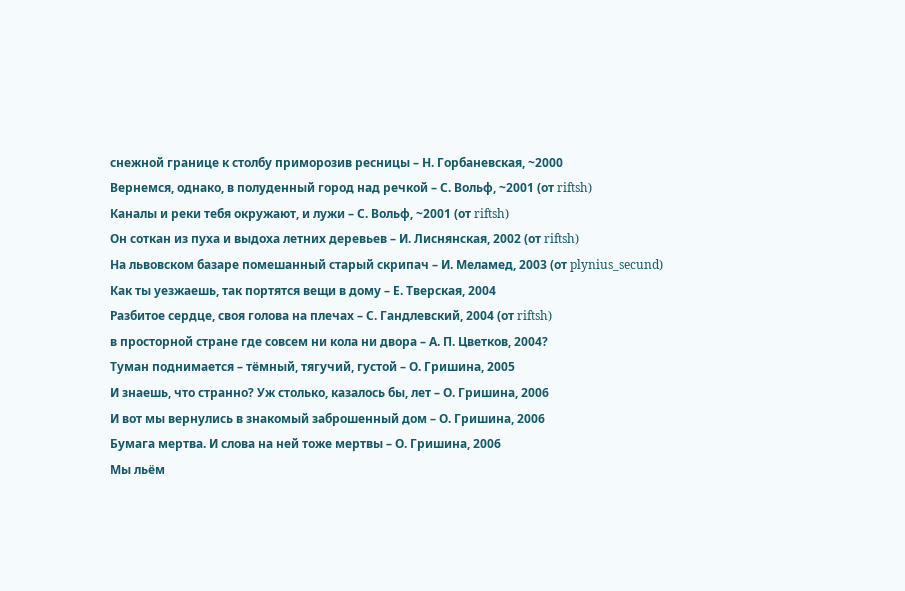снежной границе к столбу приморозив ресницы – Н. Горбаневская, ~2000
Вернемся, однако, в полуденный город над речкой – С. Вольф, ~2001 (от riftsh)
Каналы и реки тебя окружают, и лужи – С. Вольф, ~2001 (от riftsh)
Он соткан из пуха и выдоха летних деревьев – И. Лиснянская, 2002 (от riftsh)
На львовском базаре помешанный старый скрипач – И. Меламед, 2003 (от plynius_secund)
Как ты уезжаешь, так портятся вещи в дому – Е. Тверская, 2004
Разбитое сердце, своя голова на плечах – С. Гандлевский, 2004 (от riftsh)
в просторной стране где совсем ни кола ни двора – А. П. Цветков, 2004?
Туман поднимается – тёмный, тягучий, густой – О. Гришина, 2005
И знаешь, что странно? Уж столько, казалось бы, лет – О. Гришина, 2006
И вот мы вернулись в знакомый заброшенный дом – О. Гришина, 2006
Бумага мертва. И слова на ней тоже мертвы – О. Гришина, 2006
Мы льём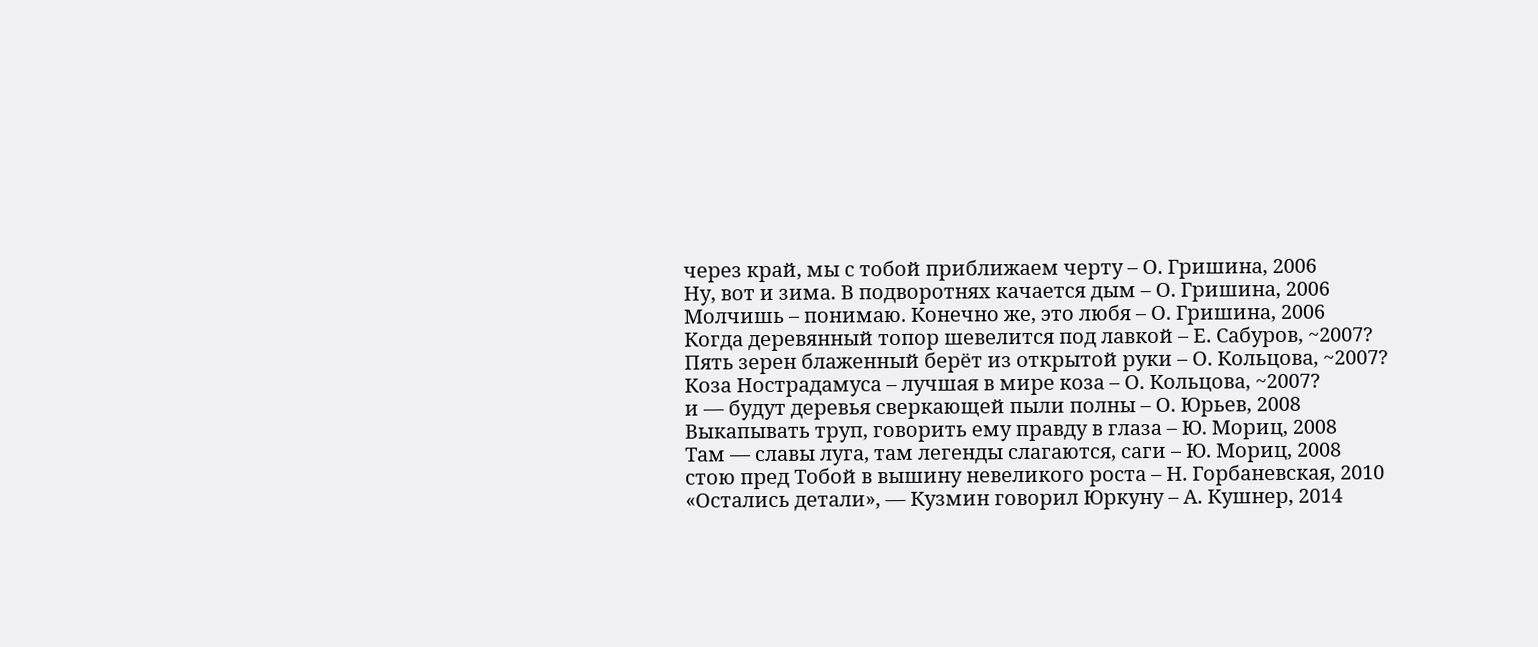через край, мы с тобой приближаем черту – О. Гришина, 2006
Ну, вот и зима. В подворотнях качается дым – О. Гришина, 2006
Молчишь – понимаю. Конечно же, это любя – О. Гришина, 2006
Когда деревянный топор шевелится под лавкой – Е. Сабуров, ~2007?
Пять зерен блаженный берёт из открытой руки – О. Кольцова, ~2007?
Коза Нострадамуса – лучшая в мире коза – О. Кольцова, ~2007?
и ― будут деревья сверкающей пыли полны – О. Юрьев, 2008
Выкапывать труп, говорить ему правду в глаза – Ю. Мориц, 2008
Там ― славы луга, там легенды слагаются, саги – Ю. Мориц, 2008
стою пред Тобой в вышину невеликого роста – Н. Горбаневская, 2010
«Остались детали», — Кузмин говорил Юркуну – А. Кушнер, 2014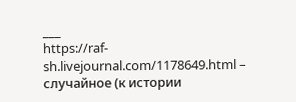___
https://raf-sh.livejournal.com/1178649.html – случайное (к истории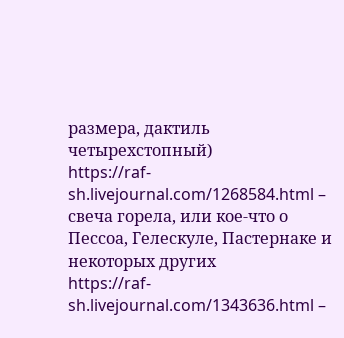размера, дактиль четырехстопный)
https://raf-sh.livejournal.com/1268584.html – свеча горела, или кое-что о Пессоа, Гелескуле, Пастернаке и некоторых других
https://raf-sh.livejournal.com/1343636.html –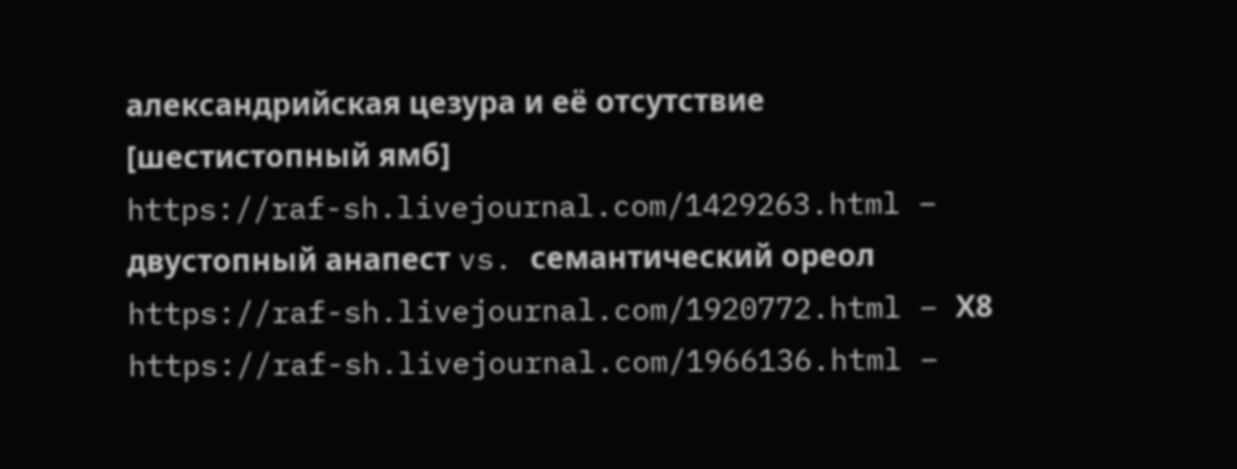александрийская цезура и её отсутствие [шестистопный ямб]
https://raf-sh.livejournal.com/1429263.html – двустопный анапест vs. семантический ореол
https://raf-sh.livejournal.com/1920772.html – Х8
https://raf-sh.livejournal.com/1966136.html –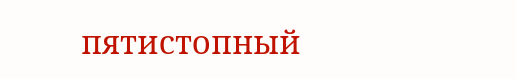пятистопный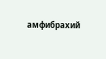амфибрахий